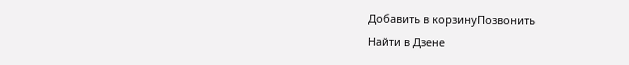Добавить в корзинуПозвонить
Найти в Дзене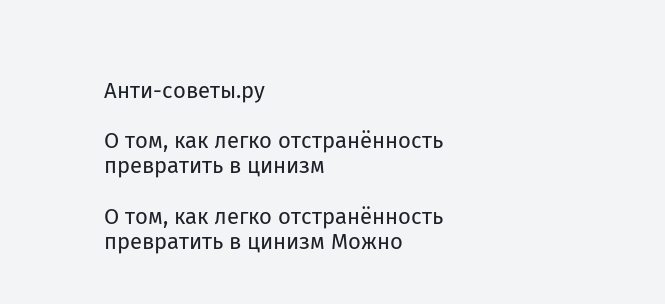Анти-советы.ру

О том, как легко отстранённость превратить в цинизм

О том, как легко отстранённость превратить в цинизм Можно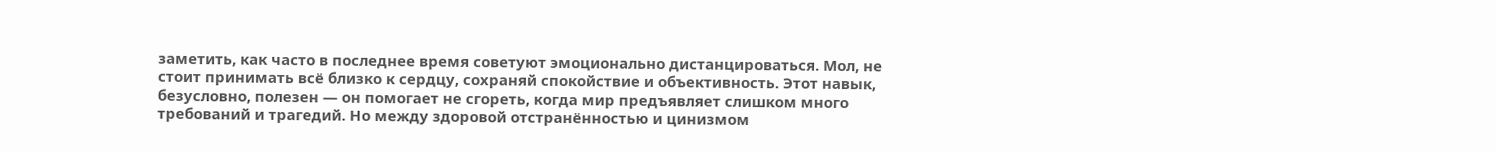заметить, как часто в последнее время советуют эмоционально дистанцироваться. Мол, не стоит принимать всё близко к сердцу, сохраняй спокойствие и объективность. Этот навык, безусловно, полезен — он помогает не сгореть, когда мир предъявляет слишком много требований и трагедий. Но между здоровой отстранённостью и цинизмом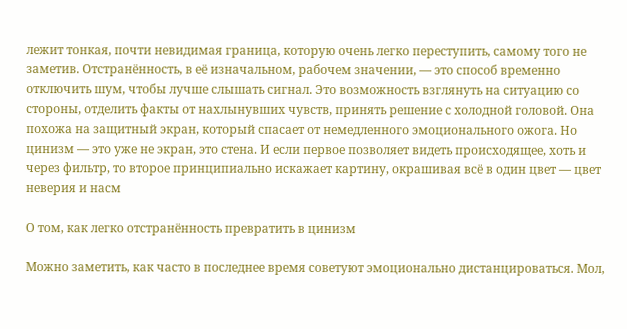лежит тонкая, почти невидимая граница, которую очень легко переступить, самому того не заметив. Отстранённость, в её изначальном, рабочем значении, — это способ временно отключить шум, чтобы лучше слышать сигнал. Это возможность взглянуть на ситуацию со стороны, отделить факты от нахлынувших чувств, принять решение с холодной головой. Она похожа на защитный экран, который спасает от немедленного эмоционального ожога. Но цинизм — это уже не экран, это стена. И если первое позволяет видеть происходящее, хоть и через фильтр, то второе принципиально искажает картину, окрашивая всё в один цвет — цвет неверия и насм

О том, как легко отстранённость превратить в цинизм

Можно заметить, как часто в последнее время советуют эмоционально дистанцироваться. Мол,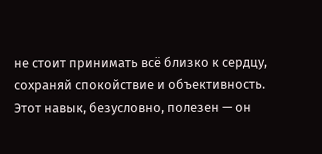не стоит принимать всё близко к сердцу, сохраняй спокойствие и объективность. Этот навык, безусловно, полезен — он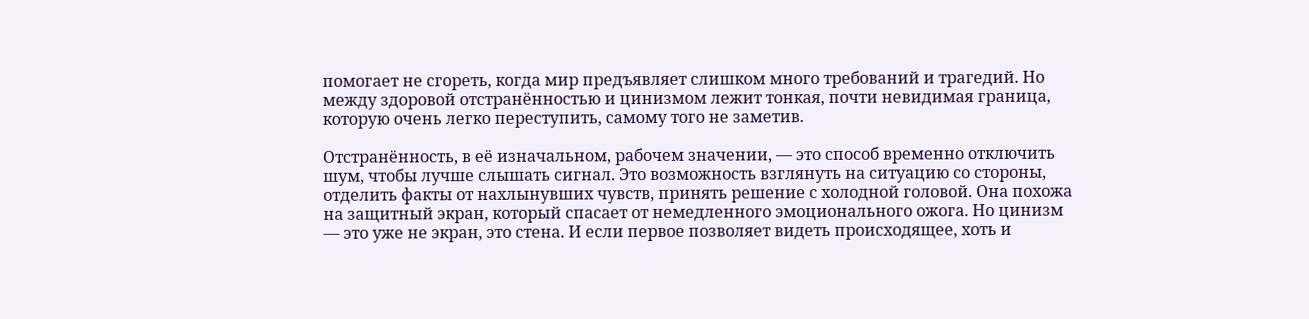помогает не сгореть, когда мир предъявляет слишком много требований и трагедий. Но между здоровой отстранённостью и цинизмом лежит тонкая, почти невидимая граница, которую очень легко переступить, самому того не заметив.

Отстранённость, в её изначальном, рабочем значении, — это способ временно отключить шум, чтобы лучше слышать сигнал. Это возможность взглянуть на ситуацию со стороны, отделить факты от нахлынувших чувств, принять решение с холодной головой. Она похожа на защитный экран, который спасает от немедленного эмоционального ожога. Но цинизм — это уже не экран, это стена. И если первое позволяет видеть происходящее, хоть и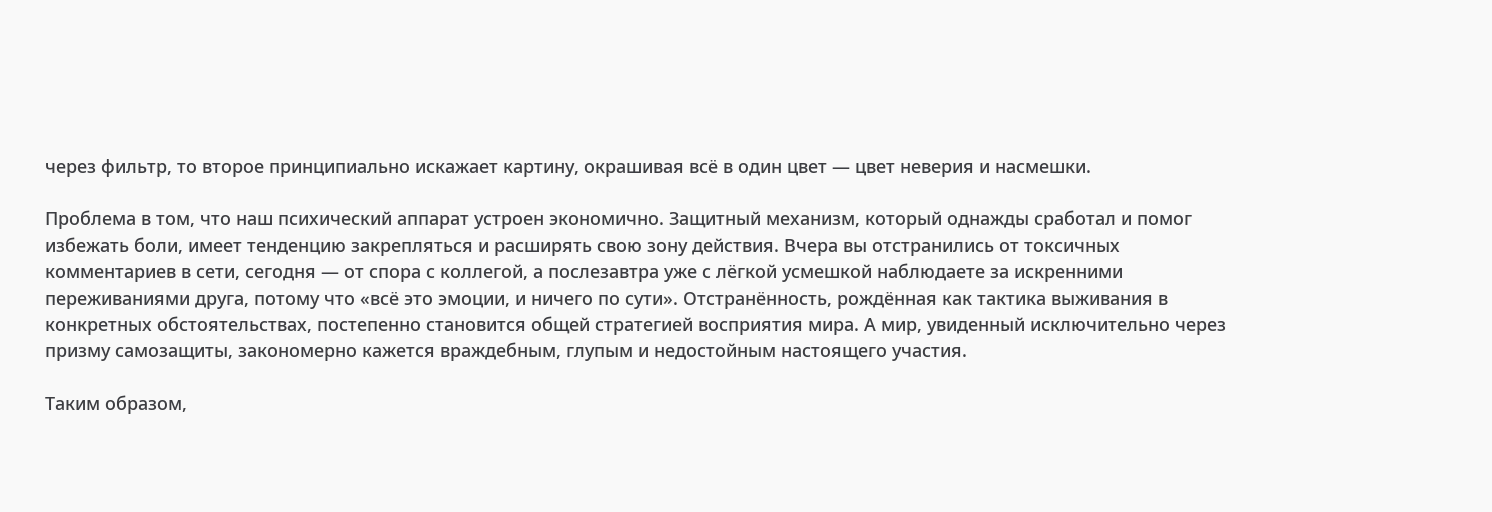через фильтр, то второе принципиально искажает картину, окрашивая всё в один цвет — цвет неверия и насмешки.

Проблема в том, что наш психический аппарат устроен экономично. Защитный механизм, который однажды сработал и помог избежать боли, имеет тенденцию закрепляться и расширять свою зону действия. Вчера вы отстранились от токсичных комментариев в сети, сегодня — от спора с коллегой, а послезавтра уже с лёгкой усмешкой наблюдаете за искренними переживаниями друга, потому что «всё это эмоции, и ничего по сути». Отстранённость, рождённая как тактика выживания в конкретных обстоятельствах, постепенно становится общей стратегией восприятия мира. А мир, увиденный исключительно через призму самозащиты, закономерно кажется враждебным, глупым и недостойным настоящего участия.

Таким образом,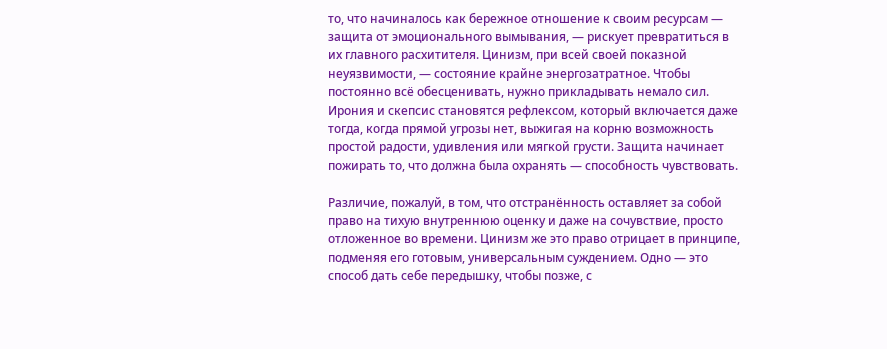то, что начиналось как бережное отношение к своим ресурсам — защита от эмоционального вымывания, — рискует превратиться в их главного расхитителя. Цинизм, при всей своей показной неуязвимости, — состояние крайне энергозатратное. Чтобы постоянно всё обесценивать, нужно прикладывать немало сил. Ирония и скепсис становятся рефлексом, который включается даже тогда, когда прямой угрозы нет, выжигая на корню возможность простой радости, удивления или мягкой грусти. Защита начинает пожирать то, что должна была охранять — способность чувствовать.

Различие, пожалуй, в том, что отстранённость оставляет за собой право на тихую внутреннюю оценку и даже на сочувствие, просто отложенное во времени. Цинизм же это право отрицает в принципе, подменяя его готовым, универсальным суждением. Одно — это способ дать себе передышку, чтобы позже, с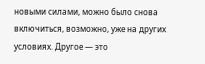новыми силами, можно было снова включиться, возможно, уже на других условиях. Другое — это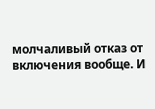молчаливый отказ от включения вообще. И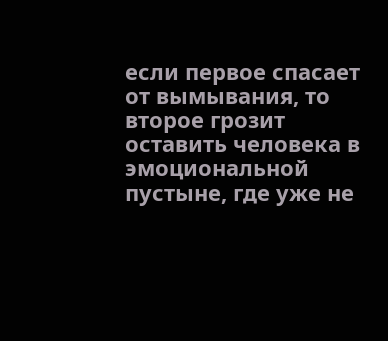если первое спасает от вымывания, то второе грозит оставить человека в эмоциональной пустыне, где уже не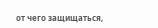от чего защищаться,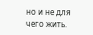но и не для чего жить.